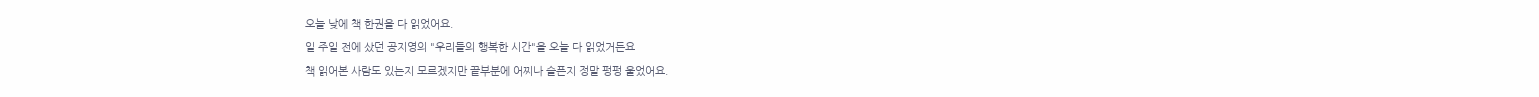오늘 낮에 책 한권을 다 읽었어요.
일 주일 전에 샀던 공지영의 "우리들의 행복한 시간"을 오늘 다 읽었거든요
책 읽어본 사람도 있는지 모르겠지만 끝부분에 어찌나 슬픈지 정말 펑펑 울었어요.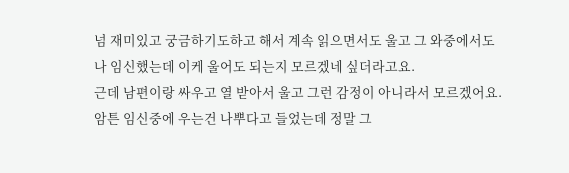넘 재미있고 궁금하기도하고 해서 계속 읽으면서도 울고 그 와중에서도
나 임신했는데 이케 울어도 되는지 모르겠네 싶더라고요.
근데 남편이랑 싸우고 열 받아서 울고 그런 감정이 아니라서 모르겠어요.
암튼 임신중에 우는건 나뿌다고 들었는데 정말 그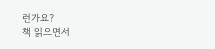런가요?
책 읽으면서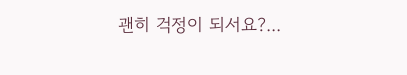괜히 걱정이 되서요?...